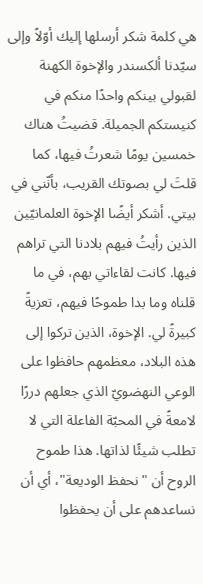هي كلمة شكر أرسلها إليك أوّلاً وإلى سيّدنا ألكسندر والإخوة الكهنة لقبولي بينكم واحدًا منكم في كنيستكم الجميلة. قضيتُ هناك خمسين يومًا شعرتُ فيها، كما قلتَ لي بصوتك القريب، بأنّني في بيتي. أشكر أيضًا الإخوة العلمانيّين الذين رأيتُ فيهم بلادنا التي تراهم فيها. كانت لقاءاتي بهم، في ما قلناه وما بدا طموحًا فيهم، تعزيةً كبيرةً لي. الإخوة، الذين تركوا إلى هذه البلاد، معظمهم حافظوا على الوعي النهضويّ الذي جعلهم دررًا لامعةً في المحبّة الفاعلة التي لا تطلب شيئًا لذاتها. هذا طموح الروح أن "نحفظ الوديعة"، أي أن نساعدهم على أن يحفظوا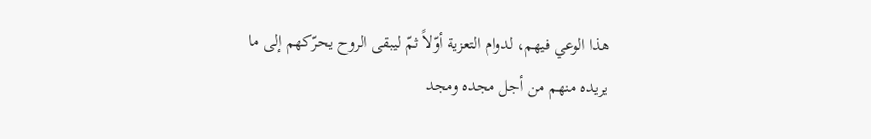هذا الوعي فيهم، لدوام التعزية أوّلاً ثمّ ليبقى الروح يحرّكهم إلى ما يريده منهم من أجل مجده ومجد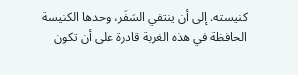كنيسته. إلى أن ينتفي السَفَر، وحدها الكنيسة الحافظة في هذه الغربة قادرة على أن تكون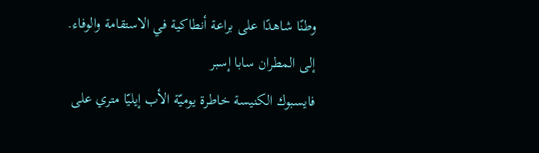وطنًا شاهدًا على براعة أنطاكية في الاستقامة والوفاء.
إلى المطران سابا إسبر
فايسبوك الكنيسة خاطرة يوميّة الأب إيليّا متري على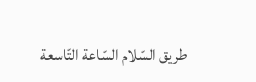طريق السّلام السّاعة التّاسعة